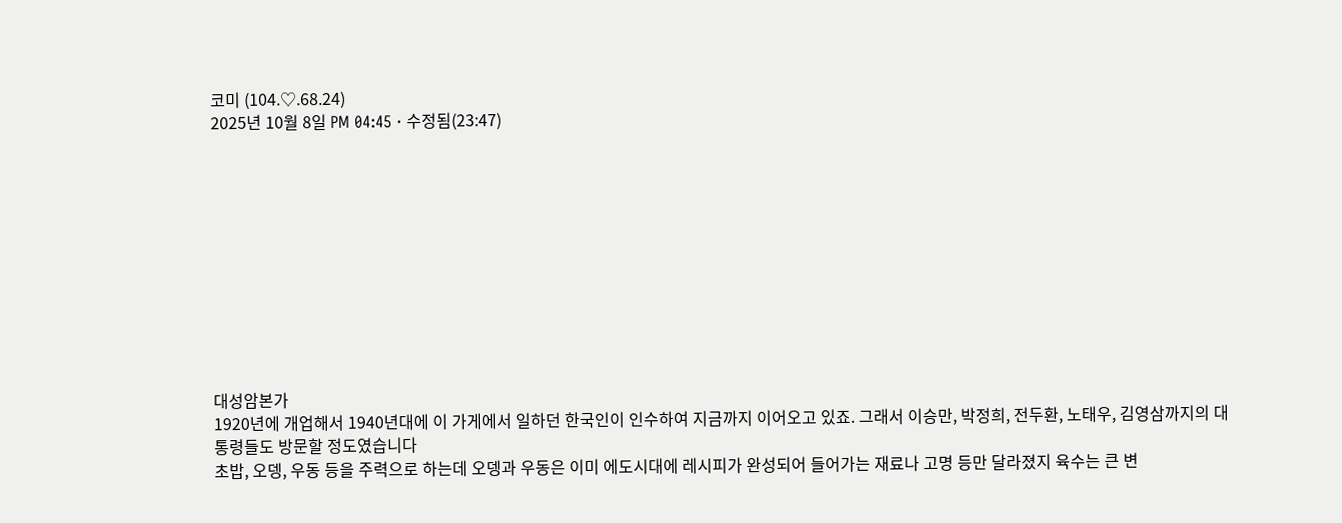코미 (104.♡.68.24)
2025년 10월 8일 PM 04:45 · 수정됨(23:47)











대성암본가
1920년에 개업해서 1940년대에 이 가게에서 일하던 한국인이 인수하여 지금까지 이어오고 있죠. 그래서 이승만, 박정희, 전두환, 노태우, 김영삼까지의 대통령들도 방문할 정도였습니다
초밥, 오뎅, 우동 등을 주력으로 하는데 오뎅과 우동은 이미 에도시대에 레시피가 완성되어 들어가는 재료나 고명 등만 달라졌지 육수는 큰 변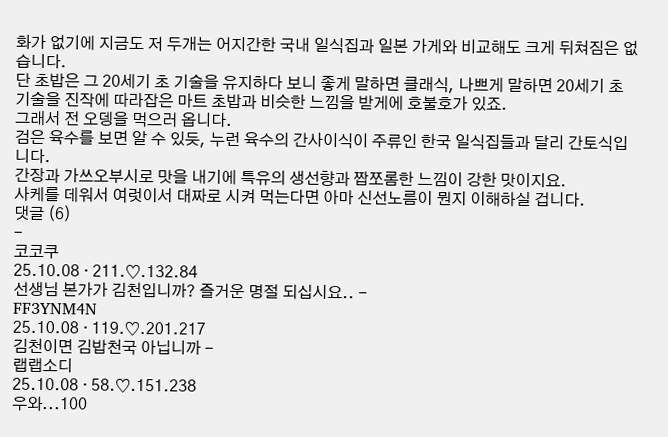화가 없기에 지금도 저 두개는 어지간한 국내 일식집과 일본 가게와 비교해도 크게 뒤쳐짐은 없습니다.
단 초밥은 그 20세기 초 기술을 유지하다 보니 좋게 말하면 클래식, 나쁘게 말하면 20세기 초 기술을 진작에 따라잡은 마트 초밥과 비슷한 느낌을 받게에 호불호가 있죠.
그래서 전 오뎅을 먹으러 옵니다.
검은 육수를 보면 알 수 있듯, 누런 육수의 간사이식이 주류인 한국 일식집들과 달리 간토식입니다.
간장과 가쓰오부시로 맛을 내기에 특유의 생선향과 짭쪼롬한 느낌이 강한 맛이지요.
사케를 데워서 여럿이서 대짜로 시켜 먹는다면 아마 신선노름이 뭔지 이해하실 겁니다.
댓글 (6)
-
코코쿠
25.10.08 · 211.♡.132.84
선생님 본가가 김천입니까? 즐거운 명절 되십시요.. -
FF3YNM4N
25.10.08 · 119.♡.201.217
김천이면 김밥천국 아닙니까 -
랩랩소디
25.10.08 · 58.♡.151.238
우와...100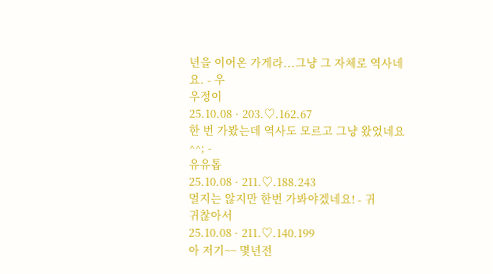년을 이어온 가게라...그냥 그 자체로 역사네요. - 우
우정이
25.10.08 · 203.♡.162.67
한 번 가봤는데 역사도 모르고 그냥 왔었네요^^; -
유유톱
25.10.08 · 211.♡.188.243
멀지는 않지만 한번 가봐야겠네요! - 귀
귀찮아서
25.10.08 · 211.♡.140.199
아 저기~~ 몇년전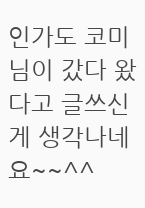인가도 코미님이 갔다 왔다고 글쓰신게 생각나네요~~^^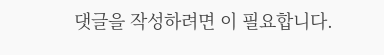댓글을 작성하려면 이 필요합니다.